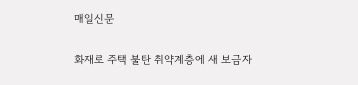매일신문

화재로 주택 불탄 취약계층에 새 보금자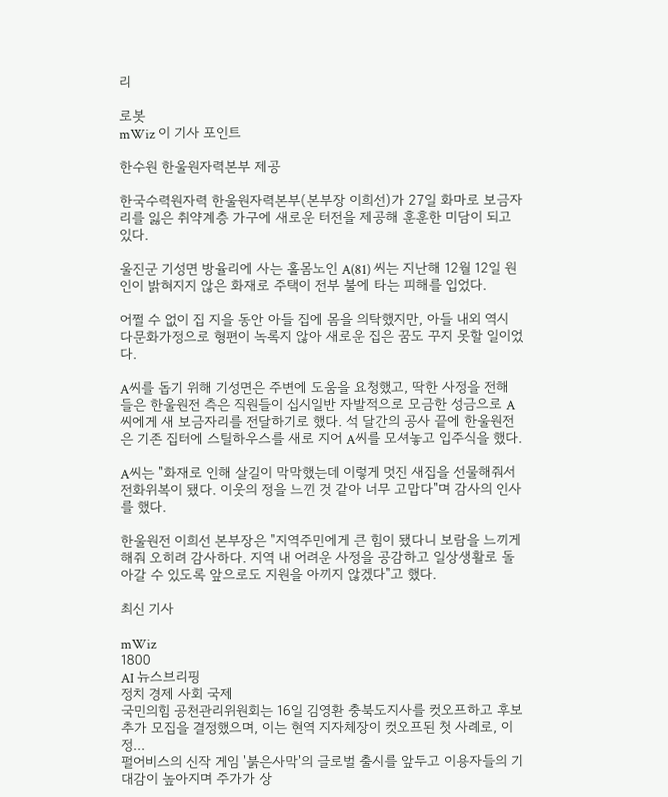리

로봇
mWiz 이 기사 포인트

한수원 한울원자력본부 제공

한국수력원자력 한울원자력본부(본부장 이희선)가 27일 화마로 보금자리를 잃은 취약계층 가구에 새로운 터전을 제공해 훈훈한 미담이 되고 있다.

울진군 기성면 방율리에 사는 홀몸노인 A(81) 씨는 지난해 12월 12일 원인이 밝혀지지 않은 화재로 주택이 전부 불에 타는 피해를 입었다.

어쩔 수 없이 집 지을 동안 아들 집에 몸을 의탁했지만, 아들 내외 역시 다문화가정으로 형편이 녹록지 않아 새로운 집은 꿈도 꾸지 못할 일이었다.

A씨를 돕기 위해 기성면은 주변에 도움을 요청했고, 딱한 사정을 전해 들은 한울원전 측은 직원들이 십시일반 자발적으로 모금한 성금으로 A씨에게 새 보금자리를 전달하기로 했다. 석 달간의 공사 끝에 한울원전은 기존 집터에 스틸하우스를 새로 지어 A씨를 모셔놓고 입주식을 했다.

A씨는 "화재로 인해 살길이 막막했는데 이렇게 멋진 새집을 선물해줘서 전화위복이 됐다. 이웃의 정을 느낀 것 같아 너무 고맙다"며 감사의 인사를 했다.

한울원전 이희선 본부장은 "지역주민에게 큰 힘이 됐다니 보람을 느끼게 해줘 오히려 감사하다. 지역 내 어려운 사정을 공감하고 일상생활로 돌아갈 수 있도록 앞으로도 지원을 아끼지 않겠다"고 했다.

최신 기사

mWiz
1800
AI 뉴스브리핑
정치 경제 사회 국제
국민의힘 공천관리위원회는 16일 김영환 충북도지사를 컷오프하고 후보 추가 모집을 결정했으며, 이는 현역 지자체장이 컷오프된 첫 사례로, 이정...
펄어비스의 신작 게임 '붉은사막'의 글로벌 출시를 앞두고 이용자들의 기대감이 높아지며 주가가 상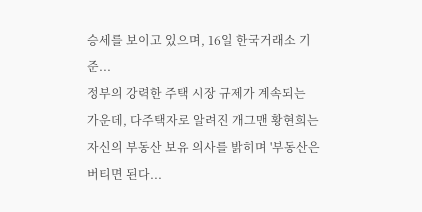승세를 보이고 있으며, 16일 한국거래소 기준...
정부의 강력한 주택 시장 규제가 계속되는 가운데, 다주택자로 알려진 개그맨 황현희는 자신의 부동산 보유 의사를 밝히며 '부동산은 버티면 된다...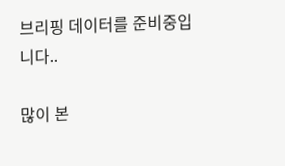브리핑 데이터를 준비중입니다..

많이 본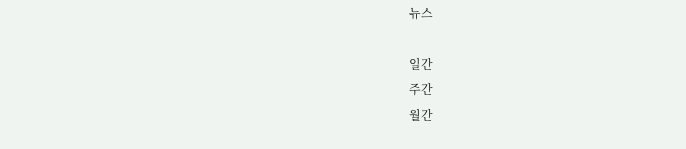뉴스

일간
주간
월간